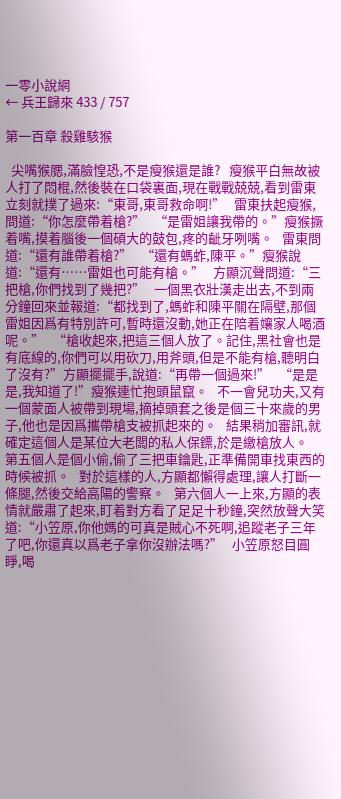一零小說網
← 兵王歸來 433 / 757

第一百章 殺雞駭猴

  尖嘴猴腮,滿臉惶恐,不是瘦猴還是誰?   瘦猴平白無故被人打了悶棍,然後裝在口袋裏面,現在戰戰兢兢,看到雷東立刻就撲了過來:“東哥,東哥救命啊!”   雷東扶起瘦猴,問道:“你怎麼帶着槍?”   “是雷姐讓我帶的。”瘦猴撅着嘴,摸着腦後一個碩大的鼓包,疼的齜牙咧嘴。   雷東問道:“還有誰帶着槍?”   “還有螞蚱,陳平。”瘦猴說道:“還有……雷姐也可能有槍。”   方顯沉聲問道:“三把槍,你們找到了幾把?”   一個黑衣壯漢走出去,不到兩分鐘回來並報道:“都找到了,螞蚱和陳平關在隔壁,那個雷姐因爲有特別許可,暫時還沒動,她正在陪着孃家人喝酒呢。”   “槍收起來,把這三個人放了。記住,黑社會也是有底線的,你們可以用砍刀,用斧頭,但是不能有槍,聽明白了沒有?”方顯擺擺手,說道:“再帶一個過來!”   “是是是,我知道了!”瘦猴連忙抱頭鼠竄。   不一會兒功夫,又有一個蒙面人被帶到現場,摘掉頭套之後是個三十來歲的男子,他也是因爲攜帶槍支被抓起來的。   結果稍加審訊,就確定這個人是某位大老闆的私人保鏢,於是繳槍放人。   第五個人是個小偷,偷了三把車鑰匙,正準備開車找東西的時候被抓。   對於這樣的人,方顯都懶得處理,讓人打斷一條腿,然後交給高陽的警察。   第六個人一上來,方顯的表情就嚴肅了起來,盯着對方看了足足十秒鐘,突然放聲大笑道:“小笠原,你他媽的可真是賊心不死啊,追蹤老子三年了吧,你還真以爲老子拿你沒辦法嗎?”   小笠原怒目圓睜,喝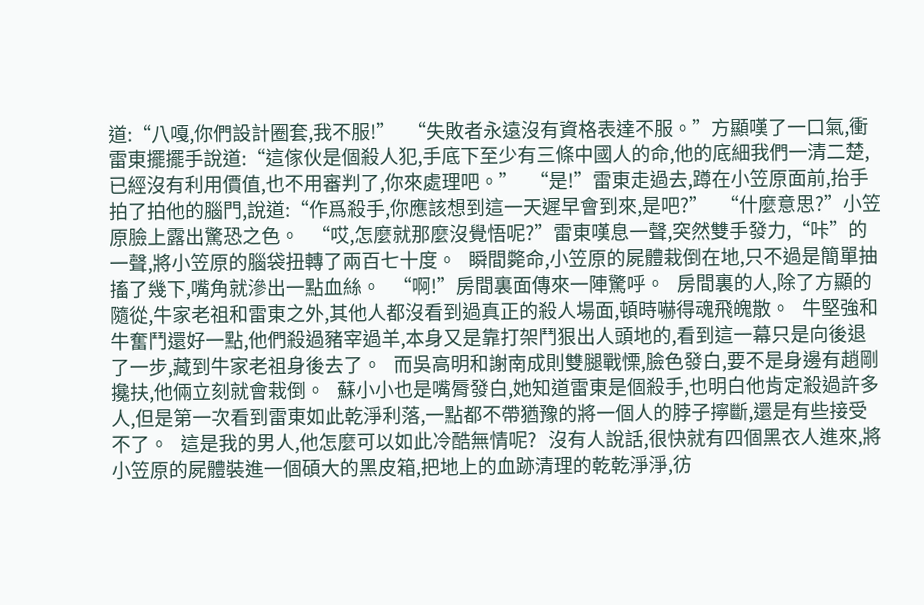道:“八嘎,你們設計圈套,我不服!”   “失敗者永遠沒有資格表達不服。”方顯嘆了一口氣,衝雷東擺擺手說道:“這傢伙是個殺人犯,手底下至少有三條中國人的命,他的底細我們一清二楚,已經沒有利用價值,也不用審判了,你來處理吧。”   “是!”雷東走過去,蹲在小笠原面前,抬手拍了拍他的腦門,說道:“作爲殺手,你應該想到這一天遲早會到來,是吧?”   “什麼意思?”小笠原臉上露出驚恐之色。   “哎,怎麼就那麼沒覺悟呢?”雷東嘆息一聲,突然雙手發力,“咔”的一聲,將小笠原的腦袋扭轉了兩百七十度。   瞬間斃命,小笠原的屍體栽倒在地,只不過是簡單抽搐了幾下,嘴角就滲出一點血絲。   “啊!”房間裏面傳來一陣驚呼。   房間裏的人,除了方顯的隨從,牛家老祖和雷東之外,其他人都沒看到過真正的殺人場面,頓時嚇得魂飛魄散。   牛堅強和牛奮鬥還好一點,他們殺過豬宰過羊,本身又是靠打架鬥狠出人頭地的,看到這一幕只是向後退了一步,藏到牛家老祖身後去了。   而吳高明和謝南成則雙腿戰慄,臉色發白,要不是身邊有趙剛攙扶,他倆立刻就會栽倒。   蘇小小也是嘴脣發白,她知道雷東是個殺手,也明白他肯定殺過許多人,但是第一次看到雷東如此乾淨利落,一點都不帶猶豫的將一個人的脖子擰斷,還是有些接受不了。   這是我的男人,他怎麼可以如此冷酷無情呢?   沒有人說話,很快就有四個黑衣人進來,將小笠原的屍體裝進一個碩大的黑皮箱,把地上的血跡清理的乾乾淨淨,彷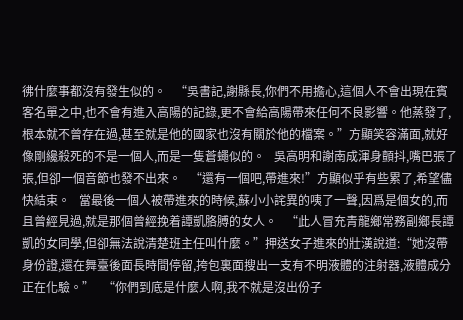彿什麼事都沒有發生似的。   “吳書記,謝縣長,你們不用擔心,這個人不會出現在賓客名單之中,也不會有進入高陽的記錄,更不會給高陽帶來任何不良影響。他蒸發了,根本就不曾存在過,甚至就是他的國家也沒有關於他的檔案。”方顯笑容滿面,就好像剛纔殺死的不是一個人,而是一隻蒼蠅似的。   吳高明和謝南成渾身顫抖,嘴巴張了張,但卻一個音節也發不出來。   “還有一個吧,帶進來!”方顯似乎有些累了,希望儘快結束。   當最後一個人被帶進來的時候,蘇小小詫異的咦了一聲,因爲是個女的,而且曾經見過,就是那個曾經挽着譚凱胳膊的女人。   “此人冒充青龍鄉常務副鄉長譚凱的女同學,但卻無法說清楚班主任叫什麼。”押送女子進來的壯漢說道:“她沒帶身份證,還在舞臺後面長時間停留,挎包裏面搜出一支有不明液體的注射器,液體成分正在化驗。”   “你們到底是什麼人啊,我不就是沒出份子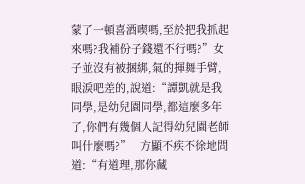蒙了一頓喜酒喫嗎,至於把我抓起來嗎?我補份子錢還不行嗎?”女子並沒有被捆綁,氣的揮舞手臂,眼淚吧差的,說道:“譚凱就是我同學,是幼兒園同學,都這麼多年了,你們有幾個人記得幼兒園老師叫什麼嗎?”   方顯不疾不徐地問道:“有道理,那你藏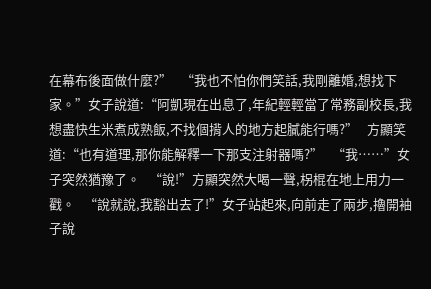在幕布後面做什麼?”   “我也不怕你們笑話,我剛離婚,想找下家。”女子說道:“阿凱現在出息了,年紀輕輕當了常務副校長,我想盡快生米煮成熟飯,不找個揹人的地方起膩能行嗎?”   方顯笑道:“也有道理,那你能解釋一下那支注射器嗎?”   “我……”女子突然猶豫了。   “說!”方顯突然大喝一聲,柺棍在地上用力一戳。   “說就說,我豁出去了!”女子站起來,向前走了兩步,擼開袖子說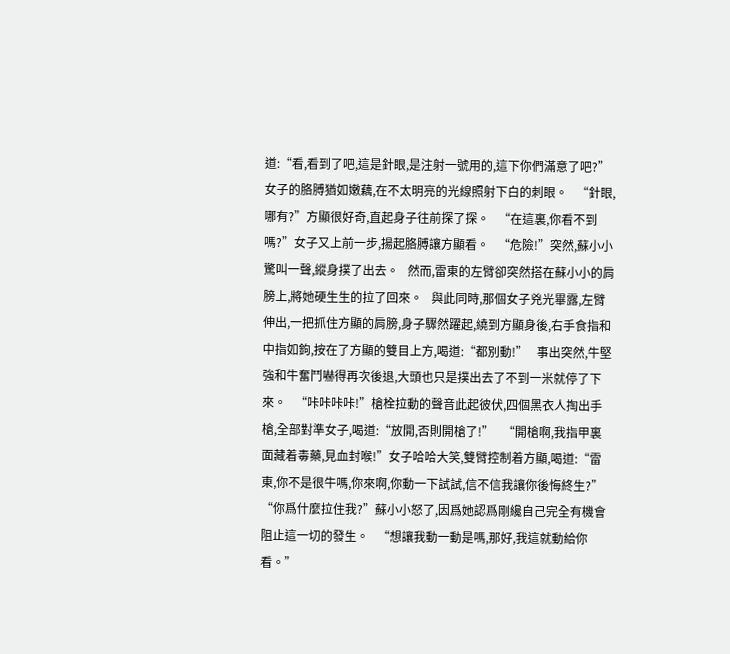道:“看,看到了吧,這是針眼,是注射一號用的,這下你們滿意了吧?”   女子的胳膊猶如嫩藕,在不太明亮的光線照射下白的刺眼。   “針眼,哪有?”方顯很好奇,直起身子往前探了探。   “在這裏,你看不到嗎?”女子又上前一步,揚起胳膊讓方顯看。   “危險!”突然,蘇小小驚叫一聲,縱身撲了出去。   然而,雷東的左臂卻突然搭在蘇小小的肩膀上,將她硬生生的拉了回來。   與此同時,那個女子兇光畢露,左臂伸出,一把抓住方顯的肩膀,身子驟然躍起,繞到方顯身後,右手食指和中指如鉤,按在了方顯的雙目上方,喝道:“都別動!”   事出突然,牛堅強和牛奮鬥嚇得再次後退,大頭也只是撲出去了不到一米就停了下來。   “咔咔咔咔!”槍栓拉動的聲音此起彼伏,四個黑衣人掏出手槍,全部對準女子,喝道:“放開,否則開槍了!”   “開槍啊,我指甲裏面藏着毒藥,見血封喉!”女子哈哈大笑,雙臂控制着方顯,喝道:“雷東,你不是很牛嗎,你來啊,你動一下試試,信不信我讓你後悔終生?”   “你爲什麼拉住我?”蘇小小怒了,因爲她認爲剛纔自己完全有機會阻止這一切的發生。   “想讓我動一動是嗎,那好,我這就動給你看。”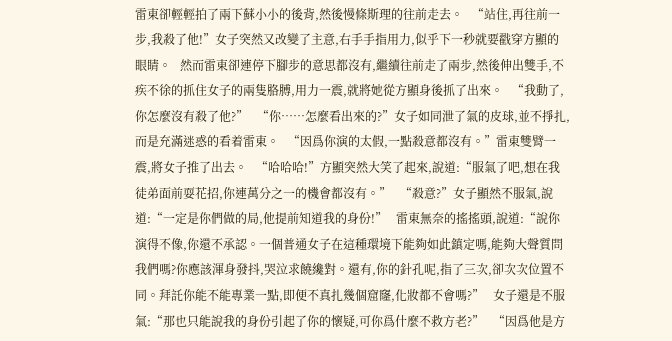雷東卻輕輕拍了兩下蘇小小的後背,然後慢條斯理的往前走去。   “站住,再往前一步,我殺了他!”女子突然又改變了主意,右手手指用力,似乎下一秒就要戳穿方顯的眼睛。   然而雷東卻連停下腳步的意思都沒有,繼續往前走了兩步,然後伸出雙手,不疾不徐的抓住女子的兩隻胳膊,用力一震,就將她從方顯身後抓了出來。   “我動了,你怎麼沒有殺了他?”   “你……怎麼看出來的?”女子如同泄了氣的皮球,並不掙扎,而是充滿迷惑的看着雷東。   “因爲你演的太假,一點殺意都沒有。”雷東雙臂一震,將女子推了出去。   “哈哈哈!”方顯突然大笑了起來,說道:“服氣了吧,想在我徒弟面前耍花招,你連萬分之一的機會都沒有。”   “殺意?”女子顯然不服氣,說道:“一定是你們做的局,他提前知道我的身份!”   雷東無奈的搖搖頭,說道:“說你演得不像,你還不承認。一個普通女子在這種環境下能夠如此鎮定嗎,能夠大聲質問我們嗎?你應該渾身發抖,哭泣求饒纔對。還有,你的針孔呢,指了三次,卻次次位置不同。拜託你能不能專業一點,即便不真扎幾個窟窿,化妝都不會嗎?”   女子還是不服氣:“那也只能說我的身份引起了你的懷疑,可你爲什麼不救方老?”   “因爲他是方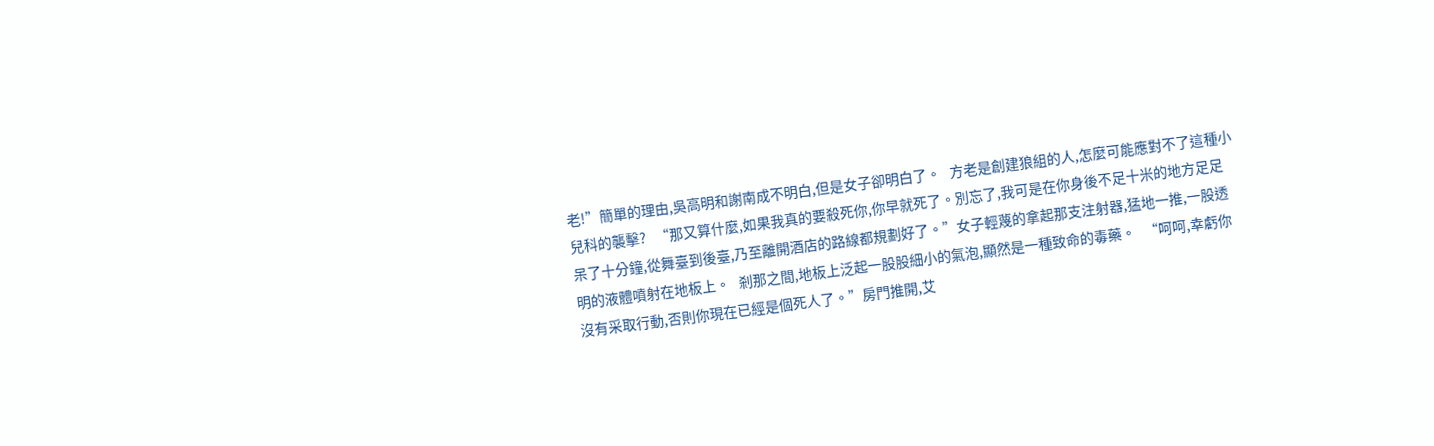老!”簡單的理由,吳高明和謝南成不明白,但是女子卻明白了。   方老是創建狼組的人,怎麼可能應對不了這種小兒科的襲擊?   “那又算什麼,如果我真的要殺死你,你早就死了。別忘了,我可是在你身後不足十米的地方足足呆了十分鐘,從舞臺到後臺,乃至離開酒店的路線都規劃好了。”女子輕蔑的拿起那支注射器,猛地一推,一股透明的液體噴射在地板上。   剎那之間,地板上泛起一股股細小的氣泡,顯然是一種致命的毒藥。   “呵呵,幸虧你沒有采取行動,否則你現在已經是個死人了。”房門推開,艾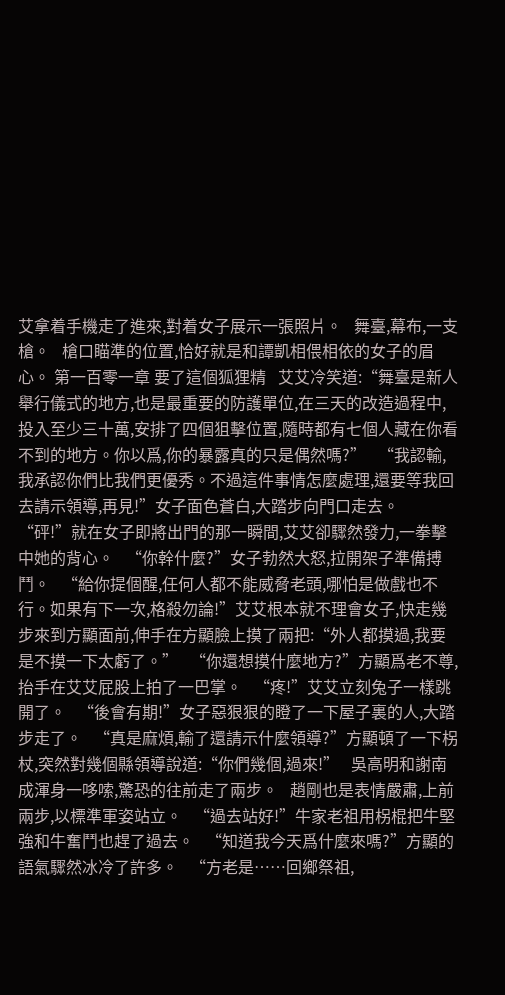艾拿着手機走了進來,對着女子展示一張照片。   舞臺,幕布,一支槍。   槍口瞄準的位置,恰好就是和譚凱相偎相依的女子的眉心。 第一百零一章 要了這個狐狸精   艾艾冷笑道:“舞臺是新人舉行儀式的地方,也是最重要的防護單位,在三天的改造過程中,投入至少三十萬,安排了四個狙擊位置,隨時都有七個人藏在你看不到的地方。你以爲,你的暴露真的只是偶然嗎?”   “我認輸,我承認你們比我們更優秀。不過這件事情怎麼處理,還要等我回去請示領導,再見!”女子面色蒼白,大踏步向門口走去。   “砰!”就在女子即將出門的那一瞬間,艾艾卻驟然發力,一拳擊中她的背心。   “你幹什麼?”女子勃然大怒,拉開架子準備搏鬥。   “給你提個醒,任何人都不能威脅老頭,哪怕是做戲也不行。如果有下一次,格殺勿論!”艾艾根本就不理會女子,快走幾步來到方顯面前,伸手在方顯臉上摸了兩把:“外人都摸過,我要是不摸一下太虧了。”   “你還想摸什麼地方?”方顯爲老不尊,抬手在艾艾屁股上拍了一巴掌。   “疼!”艾艾立刻兔子一樣跳開了。   “後會有期!”女子惡狠狠的瞪了一下屋子裏的人,大踏步走了。   “真是麻煩,輸了還請示什麼領導?”方顯頓了一下柺杖,突然對幾個縣領導說道:“你們幾個,過來!”   吳高明和謝南成渾身一哆嗦,驚恐的往前走了兩步。   趙剛也是表情嚴肅,上前兩步,以標準軍姿站立。   “過去站好!”牛家老祖用柺棍把牛堅強和牛奮鬥也趕了過去。   “知道我今天爲什麼來嗎?”方顯的語氣驟然冰冷了許多。   “方老是……回鄉祭祖,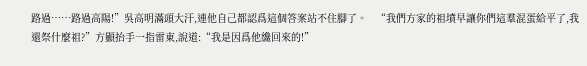路過……路過高陽!”吳高明滿頭大汗,連他自己都認爲這個答案站不住腳了。   “我們方家的祖墳早讓你們這羣混蛋給平了,我還祭什麼祖?”方顯抬手一指雷東,說道:“我是因爲他纔回來的!”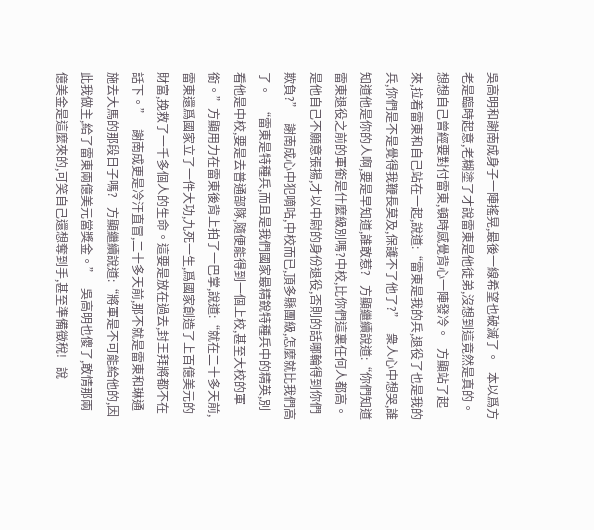吳高明和謝南成身子一陣搖晃,最後一線希望也破滅了。   本以爲方老是臨時起意,老糊塗了才說雷東是他徒弟,沒想到這竟然是真的。   想想自己曾經要對付雷東,頓時感覺背心一陣發冷。   方顯站了起來,拉着雷東和自己站在一起,說道:“雷東是我的兵,退役了也是我的兵,你們是不是覺得我鞭長莫及,保護不了他了?”   衆人心中想哭,誰知道他是你的人啊,要是早知道,誰敢惹?   方顯繼續說道:“你們知道雷東退役之前的軍銜是什麼級別嗎?中校,比你們這裏任何人都高。是他自己不願意張揚,才以中尉的身份退役,否則的話哪輪得到你們欺負?”   謝南成心中犯嘀咕,中校而已,頂多縣團級,怎麼就比我們高了。   “雷東是特種兵,而且是我們國家最精銳特種兵中的精英,別看他是中校,要是去普通部隊,隨便能得到一個上校,甚至大校的軍銜。”方顯用力在雷東後背上拍了一巴掌,說道:“就在二十多天前,雷東還爲國家立了一件大功,九死一生,爲國家創造了上百億美元的財富,挽救了一千多個人的生命。這要是放在過去,封王拜將都不在話下。”   謝南成更是冷汗直冒,二十多天前,那不就是雷東和琳通施去大馬的那段日子嗎?   方顯繼續說道:“將軍是不可能給他的,因此我做主,給了雷東兩億美元當獎金。”   吳高明也傻了,敢情那兩億美金是這麼來的,可笑自己還想奪到手,甚至準備徵稅!   說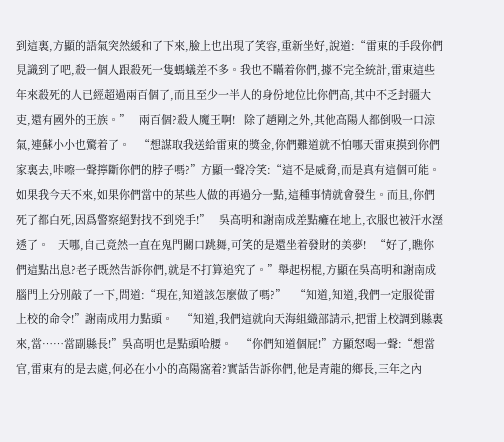到這裏,方顯的語氣突然緩和了下來,臉上也出現了笑容,重新坐好,說道:“雷東的手段你們見識到了吧,殺一個人跟殺死一隻螞蟻差不多。我也不瞞着你們,據不完全統計,雷東這些年來殺死的人已經超過兩百個了,而且至少一半人的身份地位比你們高,其中不乏封疆大吏,還有國外的王族。”   兩百個?殺人魔王啊!   除了趙剛之外,其他高陽人都倒吸一口涼氣,連蘇小小也驚着了。   “想謀取我送給雷東的獎金,你們難道就不怕哪天雷東摸到你們家裏去,咔嚓一聲擰斷你們的脖子嗎?”方顯一聲冷笑:“這不是威脅,而是真有這個可能。如果我今天不來,如果你們當中的某些人做的再過分一點,這種事情就會發生。而且,你們死了都白死,因爲警察絕對找不到兇手!”   吳高明和謝南成差點癱在地上,衣服也被汗水溼透了。   天哪,自己竟然一直在鬼門關口跳舞,可笑的是還坐着發財的美夢!   “好了,瞧你們這點出息?老子既然告訴你們,就是不打算追究了。”舉起柺棍,方顯在吳高明和謝南成腦門上分別敲了一下,問道:“現在,知道該怎麼做了嗎?”   “知道,知道,我們一定服從雷上校的命令!”謝南成用力點頭。   “知道,我們這就向天海組織部請示,把雷上校調到縣裏來,當……當副縣長!”吳高明也是點頭哈腰。   “你們知道個屁!”方顯怒喝一聲:“想當官,雷東有的是去處,何必在小小的高陽窩着?實話告訴你們,他是青龍的鄉長,三年之內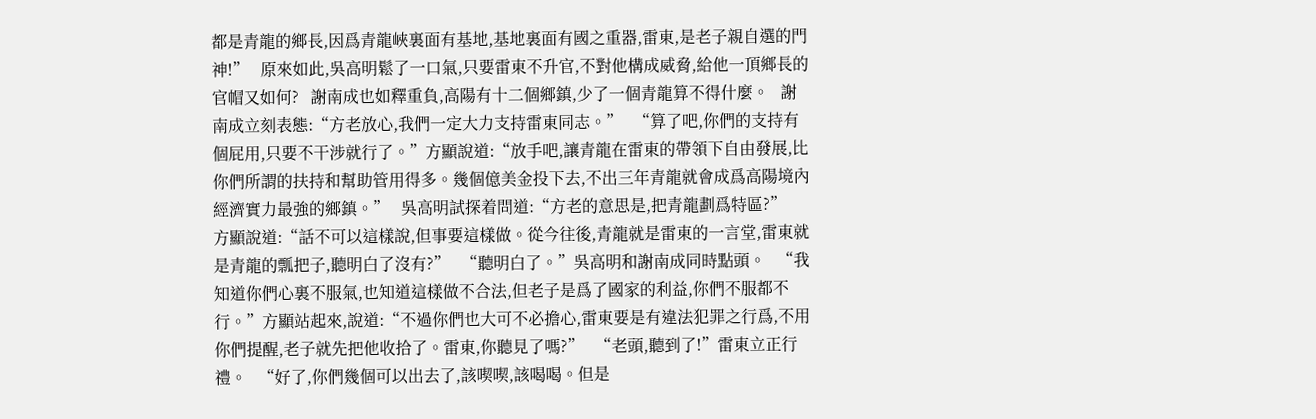都是青龍的鄉長,因爲青龍峽裏面有基地,基地裏面有國之重器,雷東,是老子親自選的門神!”   原來如此,吳高明鬆了一口氣,只要雷東不升官,不對他構成威脅,給他一頂鄉長的官帽又如何?   謝南成也如釋重負,高陽有十二個鄉鎮,少了一個青龍算不得什麼。   謝南成立刻表態:“方老放心,我們一定大力支持雷東同志。”   “算了吧,你們的支持有個屁用,只要不干涉就行了。”方顯說道:“放手吧,讓青龍在雷東的帶領下自由發展,比你們所謂的扶持和幫助管用得多。幾個億美金投下去,不出三年青龍就會成爲高陽境內經濟實力最強的鄉鎮。”   吳高明試探着問道:“方老的意思是,把青龍劃爲特區?”   方顯說道:“話不可以這樣說,但事要這樣做。從今往後,青龍就是雷東的一言堂,雷東就是青龍的瓢把子,聽明白了沒有?”   “聽明白了。”吳高明和謝南成同時點頭。   “我知道你們心裏不服氣,也知道這樣做不合法,但老子是爲了國家的利益,你們不服都不行。”方顯站起來,說道:“不過你們也大可不必擔心,雷東要是有違法犯罪之行爲,不用你們提醒,老子就先把他收拾了。雷東,你聽見了嗎?”   “老頭,聽到了!”雷東立正行禮。   “好了,你們幾個可以出去了,該喫喫,該喝喝。但是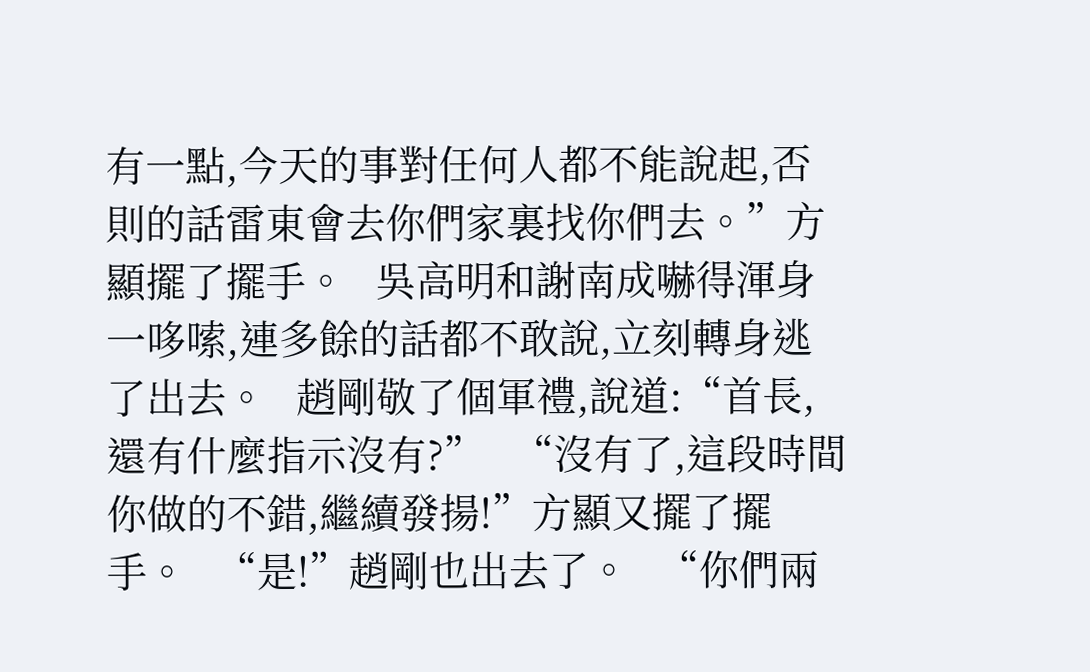有一點,今天的事對任何人都不能說起,否則的話雷東會去你們家裏找你們去。”方顯擺了擺手。   吳高明和謝南成嚇得渾身一哆嗦,連多餘的話都不敢說,立刻轉身逃了出去。   趙剛敬了個軍禮,說道:“首長,還有什麼指示沒有?”   “沒有了,這段時間你做的不錯,繼續發揚!”方顯又擺了擺手。   “是!”趙剛也出去了。   “你們兩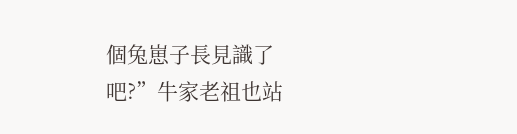個兔崽子長見識了吧?”牛家老祖也站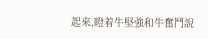起來,瞪着牛堅強和牛奮鬥說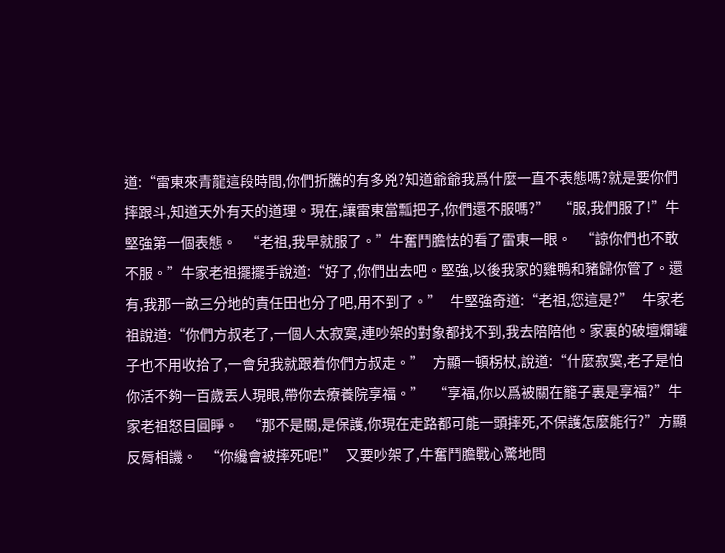道:“雷東來青龍這段時間,你們折騰的有多兇?知道爺爺我爲什麼一直不表態嗎?就是要你們摔跟斗,知道天外有天的道理。現在,讓雷東當瓢把子,你們還不服嗎?”   “服,我們服了!”牛堅強第一個表態。   “老祖,我早就服了。”牛奮鬥膽怯的看了雷東一眼。   “諒你們也不敢不服。”牛家老祖擺擺手說道:“好了,你們出去吧。堅強,以後我家的雞鴨和豬歸你管了。還有,我那一畝三分地的責任田也分了吧,用不到了。”   牛堅強奇道:“老祖,您這是?”   牛家老祖說道:“你們方叔老了,一個人太寂寞,連吵架的對象都找不到,我去陪陪他。家裏的破壇爛罐子也不用收拾了,一會兒我就跟着你們方叔走。”   方顯一頓柺杖,說道:“什麼寂寞,老子是怕你活不夠一百歲丟人現眼,帶你去療養院享福。”   “享福,你以爲被關在籠子裏是享福?”牛家老祖怒目圓睜。   “那不是關,是保護,你現在走路都可能一頭摔死,不保護怎麼能行?”方顯反脣相譏。   “你纔會被摔死呢!”   又要吵架了,牛奮鬥膽戰心驚地問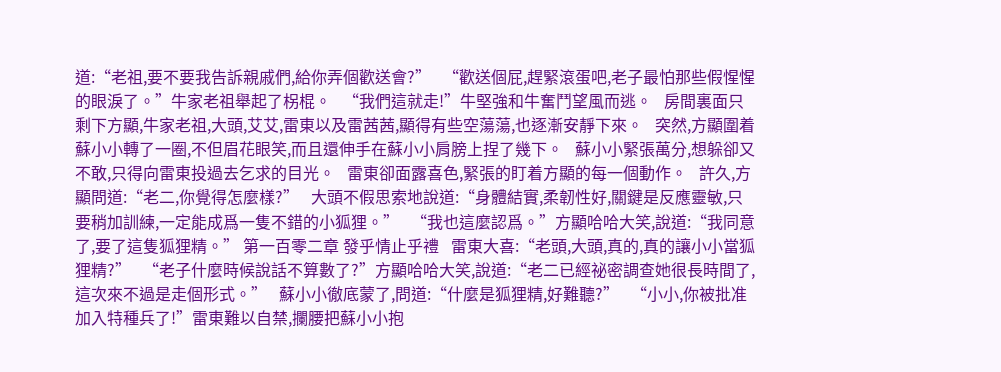道:“老祖,要不要我告訴親戚們,給你弄個歡送會?”   “歡送個屁,趕緊滾蛋吧,老子最怕那些假惺惺的眼淚了。”牛家老祖舉起了柺棍。   “我們這就走!”牛堅強和牛奮鬥望風而逃。   房間裏面只剩下方顯,牛家老祖,大頭,艾艾,雷東以及雷茜茜,顯得有些空蕩蕩,也逐漸安靜下來。   突然,方顯圍着蘇小小轉了一圈,不但眉花眼笑,而且還伸手在蘇小小肩膀上捏了幾下。   蘇小小緊張萬分,想躲卻又不敢,只得向雷東投過去乞求的目光。   雷東卻面露喜色,緊張的盯着方顯的每一個動作。   許久,方顯問道:“老二,你覺得怎麼樣?”   大頭不假思索地說道:“身體結實,柔韌性好,關鍵是反應靈敏,只要稍加訓練,一定能成爲一隻不錯的小狐狸。”   “我也這麼認爲。”方顯哈哈大笑,說道:“我同意了,要了這隻狐狸精。” 第一百零二章 發乎情止乎禮   雷東大喜:“老頭,大頭,真的,真的讓小小當狐狸精?”   “老子什麼時候說話不算數了?”方顯哈哈大笑,說道:“老二已經祕密調查她很長時間了,這次來不過是走個形式。”   蘇小小徹底蒙了,問道:“什麼是狐狸精,好難聽?”   “小小,你被批准加入特種兵了!”雷東難以自禁,攔腰把蘇小小抱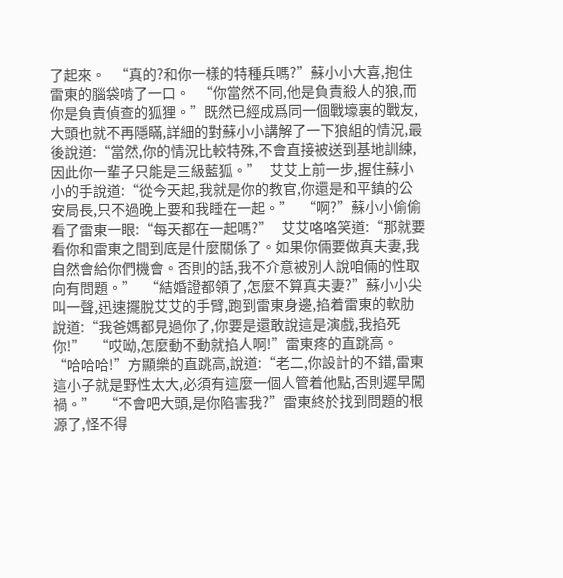了起來。   “真的?和你一樣的特種兵嗎?”蘇小小大喜,抱住雷東的腦袋啃了一口。   “你當然不同,他是負責殺人的狼,而你是負責偵查的狐狸。”既然已經成爲同一個戰壕裏的戰友,大頭也就不再隱瞞,詳細的對蘇小小講解了一下狼組的情況,最後說道:“當然,你的情況比較特殊,不會直接被送到基地訓練,因此你一輩子只能是三級藍狐。”   艾艾上前一步,握住蘇小小的手說道:“從今天起,我就是你的教官,你還是和平鎮的公安局長,只不過晚上要和我睡在一起。”   “啊?”蘇小小偷偷看了雷東一眼:“每天都在一起嗎?”   艾艾咯咯笑道:“那就要看你和雷東之間到底是什麼關係了。如果你倆要做真夫妻,我自然會給你們機會。否則的話,我不介意被別人說咱倆的性取向有問題。”   “結婚證都領了,怎麼不算真夫妻?”蘇小小尖叫一聲,迅速擺脫艾艾的手臂,跑到雷東身邊,掐着雷東的軟肋說道:“我爸媽都見過你了,你要是還敢說這是演戲,我掐死你!”   “哎呦,怎麼動不動就掐人啊!”雷東疼的直跳高。   “哈哈哈!”方顯樂的直跳高,說道:“老二,你設計的不錯,雷東這小子就是野性太大,必須有這麼一個人管着他點,否則遲早闖禍。”   “不會吧大頭,是你陷害我?”雷東終於找到問題的根源了,怪不得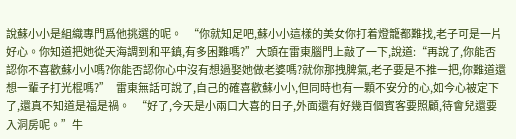說蘇小小是組織專門爲他挑選的呢。   “你就知足吧,蘇小小這樣的美女你打着燈籠都難找,老子可是一片好心。你知道把她從天海調到和平鎮,有多困難嗎?”大頭在雷東腦門上敲了一下,說道:“再說了,你能否認你不喜歡蘇小小嗎?你能否認你心中沒有想過娶她做老婆嗎?就你那拽脾氣,老子要是不推一把,你難道還想一輩子打光棍嗎?”   雷東無話可說了,自己的確喜歡蘇小小,但同時也有一顆不安分的心,如今心被定下了,還真不知道是福是禍。   “好了,今天是小兩口大喜的日子,外面還有好幾百個賓客要照顧,待會兒還要入洞房呢。”牛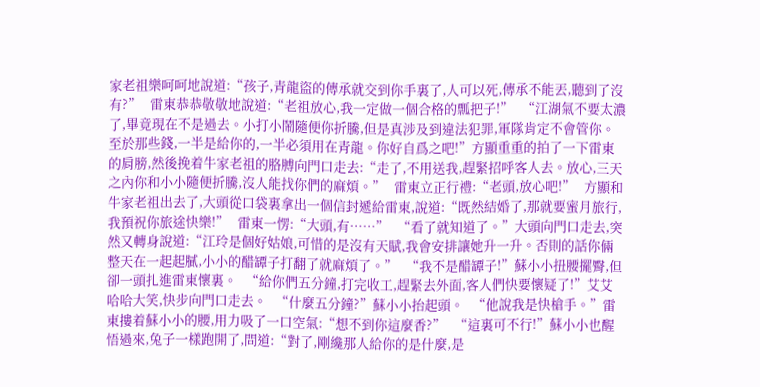家老祖樂呵呵地說道:“孩子,青龍盜的傳承就交到你手裏了,人可以死,傳承不能丟,聽到了沒有?”   雷東恭恭敬敬地說道:“老祖放心,我一定做一個合格的瓢把子!”   “江湖氣不要太濃了,畢竟現在不是過去。小打小鬧隨便你折騰,但是真涉及到違法犯罪,軍隊肯定不會管你。至於那些錢,一半是給你的,一半必須用在青龍。你好自爲之吧!”方顯重重的拍了一下雷東的肩膀,然後挽着牛家老祖的胳膊向門口走去:“走了,不用送我,趕緊招呼客人去。放心,三天之內你和小小隨便折騰,沒人能找你們的麻煩。”   雷東立正行禮:“老頭,放心吧!”   方顯和牛家老祖出去了,大頭從口袋裏拿出一個信封遞給雷東,說道:“既然結婚了,那就要蜜月旅行,我預祝你旅途快樂!”   雷東一愣:“大頭,有……”   “看了就知道了。”大頭向門口走去,突然又轉身說道:“江玲是個好姑娘,可惜的是沒有天賦,我會安排讓她升一升。否則的話你倆整天在一起起膩,小小的醋罈子打翻了就麻煩了。”   “我不是醋罈子!”蘇小小扭腰擺臀,但卻一頭扎進雷東懷裏。   “給你們五分鐘,打完收工,趕緊去外面,客人們快要懷疑了!”艾艾哈哈大笑,快步向門口走去。   “什麼五分鐘?”蘇小小抬起頭。   “他說我是快槍手。”雷東摟着蘇小小的腰,用力吸了一口空氣:“想不到你這麼香?”   “這裏可不行!”蘇小小也醒悟過來,兔子一樣跑開了,問道:“對了,剛纔那人給你的是什麼,是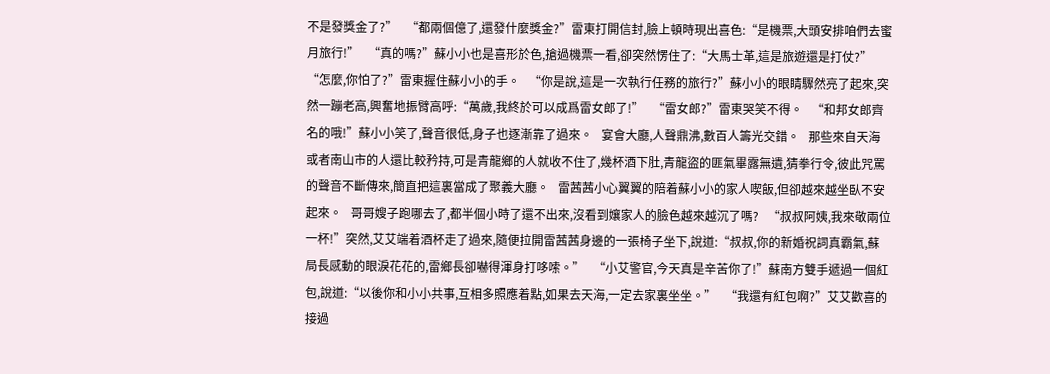不是發獎金了?”   “都兩個億了,還發什麼獎金?”雷東打開信封,臉上頓時現出喜色:“是機票,大頭安排咱們去蜜月旅行!”   “真的嗎?”蘇小小也是喜形於色,搶過機票一看,卻突然愣住了:“大馬士革,這是旅遊還是打仗?”   “怎麼,你怕了?”雷東握住蘇小小的手。   “你是說,這是一次執行任務的旅行?”蘇小小的眼睛驟然亮了起來,突然一蹦老高,興奮地振臂高呼:“萬歲,我終於可以成爲雷女郎了!”   “雷女郎?”雷東哭笑不得。   “和邦女郎齊名的哦!”蘇小小笑了,聲音很低,身子也逐漸靠了過來。   宴會大廳,人聲鼎沸,數百人籌光交錯。   那些來自天海或者南山市的人還比較矜持,可是青龍鄉的人就收不住了,幾杯酒下肚,青龍盜的匪氣畢露無遺,猜拳行令,彼此咒罵的聲音不斷傳來,簡直把這裏當成了聚義大廳。   雷茜茜小心翼翼的陪着蘇小小的家人喫飯,但卻越來越坐臥不安起來。   哥哥嫂子跑哪去了,都半個小時了還不出來,沒看到孃家人的臉色越來越沉了嗎?   “叔叔阿姨,我來敬兩位一杯!”突然,艾艾端着酒杯走了過來,隨便拉開雷茜茜身邊的一張椅子坐下,說道:“叔叔,你的新婚祝詞真霸氣,蘇局長感動的眼淚花花的,雷鄉長卻嚇得渾身打哆嗦。”   “小艾警官,今天真是辛苦你了!”蘇南方雙手遞過一個紅包,說道:“以後你和小小共事,互相多照應着點,如果去天海,一定去家裏坐坐。”   “我還有紅包啊?”艾艾歡喜的接過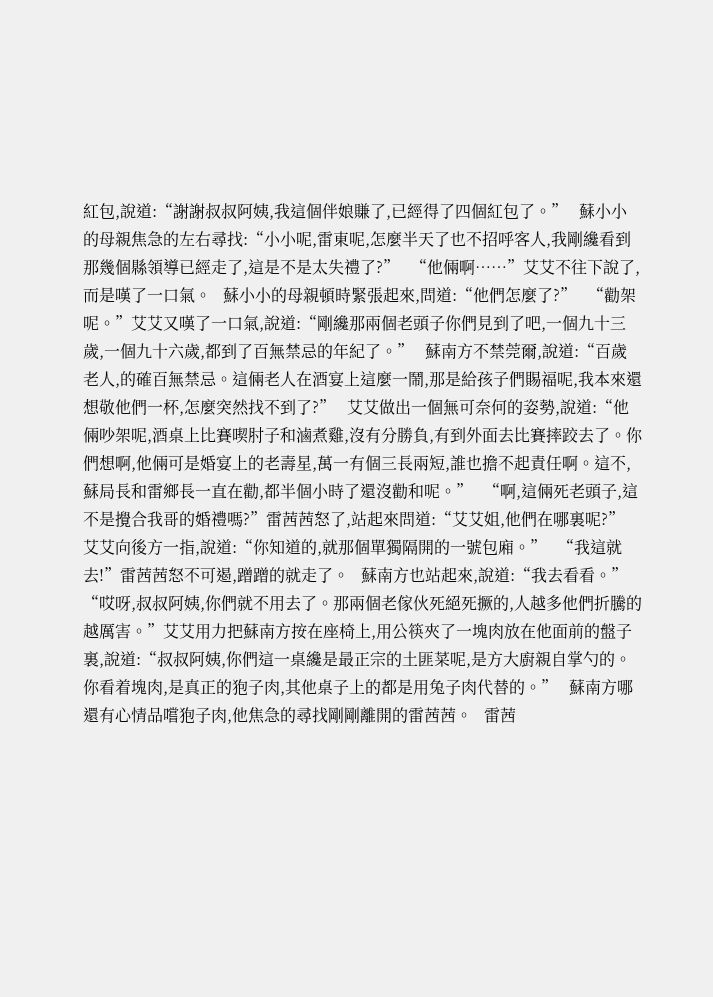紅包,說道:“謝謝叔叔阿姨,我這個伴娘賺了,已經得了四個紅包了。”   蘇小小的母親焦急的左右尋找:“小小呢,雷東呢,怎麼半天了也不招呼客人,我剛纔看到那幾個縣領導已經走了,這是不是太失禮了?”   “他倆啊……”艾艾不往下說了,而是嘆了一口氣。   蘇小小的母親頓時緊張起來,問道:“他們怎麼了?”   “勸架呢。”艾艾又嘆了一口氣,說道:“剛纔那兩個老頭子你們見到了吧,一個九十三歲,一個九十六歲,都到了百無禁忌的年紀了。”   蘇南方不禁莞爾,說道:“百歲老人,的確百無禁忌。這倆老人在酒宴上這麼一鬧,那是給孩子們賜福呢,我本來還想敬他們一杯,怎麼突然找不到了?”   艾艾做出一個無可奈何的姿勢,說道:“他倆吵架呢,酒桌上比賽喫肘子和滷煮雞,沒有分勝負,有到外面去比賽摔跤去了。你們想啊,他倆可是婚宴上的老壽星,萬一有個三長兩短,誰也擔不起責任啊。這不,蘇局長和雷鄉長一直在勸,都半個小時了還沒勸和呢。”   “啊,這倆死老頭子,這不是攪合我哥的婚禮嗎?”雷茜茜怒了,站起來問道:“艾艾姐,他們在哪裏呢?”   艾艾向後方一指,說道:“你知道的,就那個單獨隔開的一號包廂。”   “我這就去!”雷茜茜怒不可遏,蹭蹭的就走了。   蘇南方也站起來,說道:“我去看看。”   “哎呀,叔叔阿姨,你們就不用去了。那兩個老傢伙死絕死撅的,人越多他們折騰的越厲害。”艾艾用力把蘇南方按在座椅上,用公筷夾了一塊肉放在他面前的盤子裏,說道:“叔叔阿姨,你們這一桌纔是最正宗的土匪菜呢,是方大廚親自掌勺的。你看着塊肉,是真正的狍子肉,其他桌子上的都是用兔子肉代替的。”   蘇南方哪還有心情品嚐狍子肉,他焦急的尋找剛剛離開的雷茜茜。   雷茜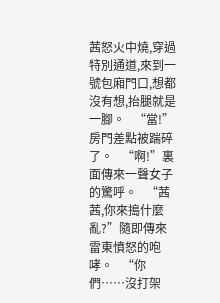茜怒火中燒,穿過特別通道,來到一號包廂門口,想都沒有想,抬腿就是一腳。   “當!”房門差點被踹碎了。   “啊!”裏面傳來一聲女子的驚呼。   “茜茜,你來搗什麼亂?”隨即傳來雷東憤怒的咆哮。   “你們……沒打架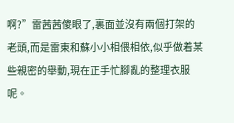啊?”雷茜茜傻眼了,裏面並沒有兩個打架的老頭,而是雷東和蘇小小相偎相依,似乎做着某些親密的舉動,現在正手忙腳亂的整理衣服呢。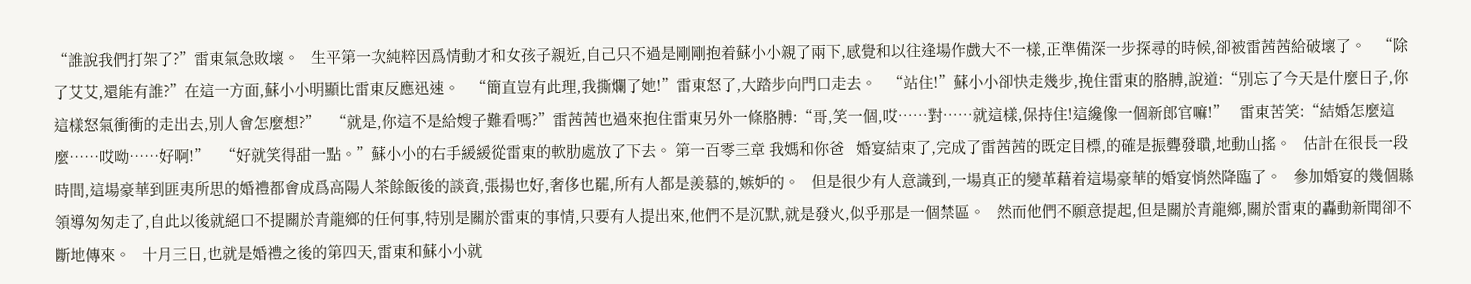“誰說我們打架了?”雷東氣急敗壞。   生平第一次純粹因爲情動才和女孩子親近,自己只不過是剛剛抱着蘇小小親了兩下,感覺和以往逢場作戲大不一樣,正準備深一步探尋的時候,卻被雷茜茜給破壞了。   “除了艾艾,還能有誰?”在這一方面,蘇小小明顯比雷東反應迅速。   “簡直豈有此理,我撕爛了她!”雷東怒了,大踏步向門口走去。   “站住!”蘇小小卻快走幾步,挽住雷東的胳膊,說道:“別忘了今天是什麼日子,你這樣怒氣衝衝的走出去,別人會怎麼想?”   “就是,你這不是給嫂子難看嗎?”雷茜茜也過來抱住雷東另外一條胳膊:“哥,笑一個,哎……對……就這樣,保持住!這纔像一個新郎官嘛!”   雷東苦笑:“結婚怎麼這麼……哎呦……好啊!”   “好就笑得甜一點。”蘇小小的右手緩緩從雷東的軟肋處放了下去。 第一百零三章 我媽和你爸   婚宴結束了,完成了雷茜茜的既定目標,的確是振聾發聵,地動山搖。   估計在很長一段時間,這場豪華到匪夷所思的婚禮都會成爲高陽人茶餘飯後的談資,張揚也好,奢侈也罷,所有人都是羨慕的,嫉妒的。   但是很少有人意識到,一場真正的變革藉着這場豪華的婚宴悄然降臨了。   參加婚宴的幾個縣領導匆匆走了,自此以後就絕口不提關於青龍鄉的任何事,特別是關於雷東的事情,只要有人提出來,他們不是沉默,就是發火,似乎那是一個禁區。   然而他們不願意提起,但是關於青龍鄉,關於雷東的轟動新聞卻不斷地傳來。   十月三日,也就是婚禮之後的第四天,雷東和蘇小小就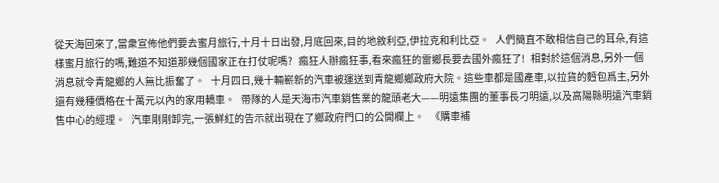從天海回來了,當衆宣佈他們要去蜜月旅行,十月十日出發,月底回來,目的地敘利亞,伊拉克和利比亞。   人們簡直不敢相信自己的耳朵,有這樣蜜月旅行的嗎,難道不知道那幾個國家正在打仗呢嗎?   瘋狂人辦瘋狂事,看來瘋狂的雷鄉長要去國外瘋狂了!   相對於這個消息,另外一個消息就令青龍鄉的人無比振奮了。   十月四日,幾十輛嶄新的汽車被運送到青龍鄉鄉政府大院。這些車都是國產車,以拉貨的麪包爲主,另外還有幾種價格在十萬元以內的家用轎車。   帶隊的人是天海市汽車銷售業的龍頭老大——明遠集團的董事長刁明遠,以及高陽縣明遠汽車銷售中心的經理。   汽車剛剛卸完,一張鮮紅的告示就出現在了鄉政府門口的公開欄上。   《購車補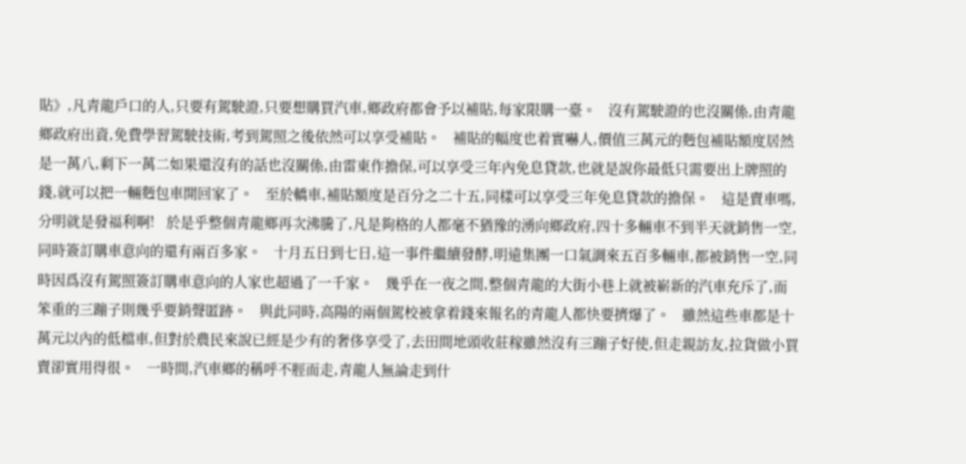貼》,凡青龍戶口的人,只要有駕駛證,只要想購買汽車,鄉政府都會予以補貼,每家限購一臺。   沒有駕駛證的也沒關係,由青龍鄉政府出資,免費學習駕駛技術,考到駕照之後依然可以享受補貼。   補貼的幅度也着實嚇人,價值三萬元的麪包補貼額度居然是一萬八,剩下一萬二如果還沒有的話也沒關係,由雷東作擔保,可以享受三年內免息貸款,也就是說你最低只需要出上牌照的錢,就可以把一輛麪包車開回家了。   至於轎車,補貼額度是百分之二十五,同樣可以享受三年免息貸款的擔保。   這是賣車嗎,分明就是發福利啊!   於是乎整個青龍鄉再次沸騰了,凡是夠格的人都毫不猶豫的湧向鄉政府,四十多輛車不到半天就銷售一空,同時簽訂購車意向的還有兩百多家。   十月五日到七日,這一事件繼續發酵,明遠集團一口氣調來五百多輛車,都被銷售一空,同時因爲沒有駕照簽訂購車意向的人家也超過了一千家。   幾乎在一夜之間,整個青龍的大街小巷上就被嶄新的汽車充斥了,而笨重的三蹦子則幾乎要銷聲匿跡。   與此同時,高陽的兩個駕校被拿着錢來報名的青龍人都快要擠爆了。   雖然這些車都是十萬元以內的低檔車,但對於農民來說已經是少有的奢侈享受了,去田間地頭收莊稼雖然沒有三蹦子好使,但走親訪友,拉貨做小買賣卻實用得很。   一時間,汽車鄉的稱呼不脛而走,青龍人無論走到什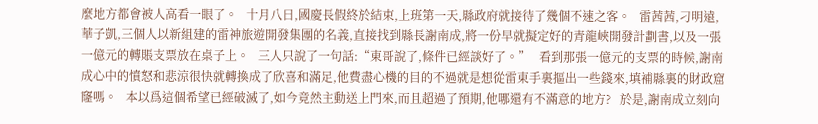麼地方都會被人高看一眼了。   十月八日,國慶長假終於結束,上班第一天,縣政府就接待了幾個不速之客。   雷茜茜,刁明遠,華子凱,三個人以新組建的雷神旅遊開發集團的名義,直接找到縣長謝南成,將一份早就擬定好的青龍峽開發計劃書,以及一張一億元的轉賬支票放在桌子上。   三人只說了一句話:“東哥說了,條件已經談好了。”   看到那張一億元的支票的時候,謝南成心中的憤怒和悲涼很快就轉換成了欣喜和滿足,他費盡心機的目的不過就是想從雷東手裏摳出一些錢來,填補縣裏的財政窟窿嗎。   本以爲這個希望已經破滅了,如今竟然主動送上門來,而且超過了預期,他哪還有不滿意的地方?   於是,謝南成立刻向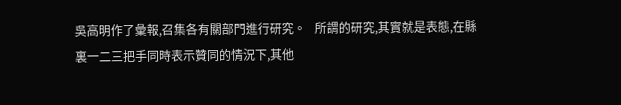吳高明作了彙報,召集各有關部門進行研究。   所謂的研究,其實就是表態,在縣裏一二三把手同時表示贊同的情況下,其他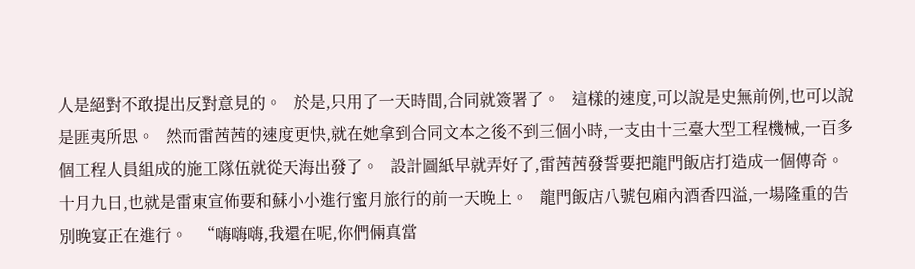人是絕對不敢提出反對意見的。   於是,只用了一天時間,合同就簽署了。   這樣的速度,可以說是史無前例,也可以說是匪夷所思。   然而雷茜茜的速度更快,就在她拿到合同文本之後不到三個小時,一支由十三臺大型工程機械,一百多個工程人員組成的施工隊伍就從天海出發了。   設計圖紙早就弄好了,雷茜茜發誓要把龍門飯店打造成一個傳奇。   十月九日,也就是雷東宣佈要和蘇小小進行蜜月旅行的前一天晚上。   龍門飯店八號包廂內酒香四溢,一場隆重的告別晚宴正在進行。   “嗨嗨嗨,我還在呢,你們倆真當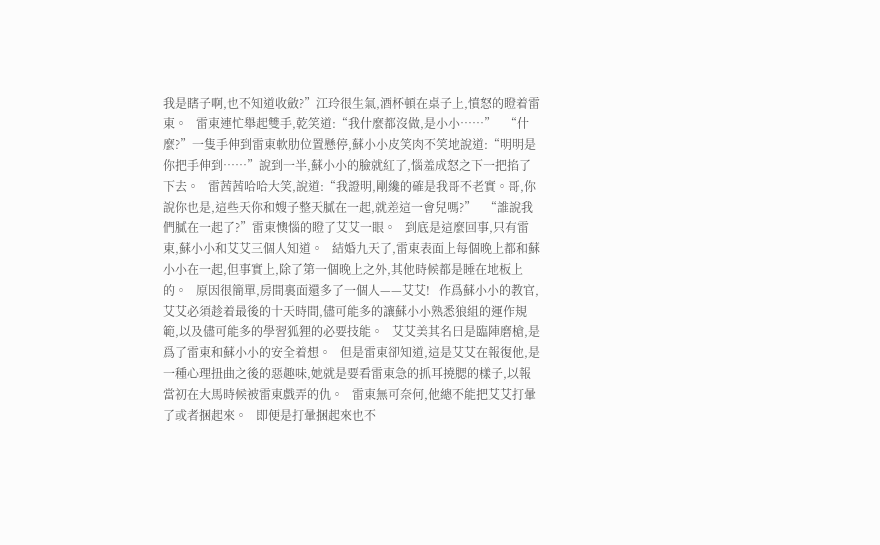我是瞎子啊,也不知道收斂?”江玲很生氣,酒杯頓在桌子上,憤怒的瞪着雷東。   雷東連忙舉起雙手,乾笑道:“我什麼都沒做,是小小……”   “什麼?”一隻手伸到雷東軟肋位置懸停,蘇小小皮笑肉不笑地說道:“明明是你把手伸到……”說到一半,蘇小小的臉就紅了,惱羞成怒之下一把掐了下去。   雷茜茜哈哈大笑,說道:“我證明,剛纔的確是我哥不老實。哥,你說你也是,這些天你和嫂子整天膩在一起,就差這一會兒嗎?”   “誰說我們膩在一起了?”雷東懊惱的瞪了艾艾一眼。   到底是這麼回事,只有雷東,蘇小小和艾艾三個人知道。   結婚九天了,雷東表面上每個晚上都和蘇小小在一起,但事實上,除了第一個晚上之外,其他時候都是睡在地板上的。   原因很簡單,房間裏面還多了一個人——艾艾!   作爲蘇小小的教官,艾艾必須趁着最後的十天時間,儘可能多的讓蘇小小熟悉狼組的運作規範,以及儘可能多的學習狐狸的必要技能。   艾艾美其名曰是臨陣磨槍,是爲了雷東和蘇小小的安全着想。   但是雷東卻知道,這是艾艾在報復他,是一種心理扭曲之後的惡趣味,她就是要看雷東急的抓耳撓腮的樣子,以報當初在大馬時候被雷東戲弄的仇。   雷東無可奈何,他總不能把艾艾打暈了或者捆起來。   即便是打暈捆起來也不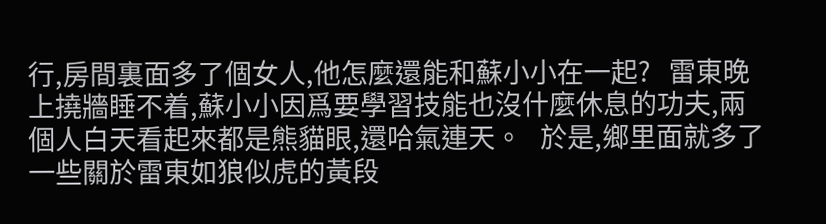行,房間裏面多了個女人,他怎麼還能和蘇小小在一起?   雷東晚上撓牆睡不着,蘇小小因爲要學習技能也沒什麼休息的功夫,兩個人白天看起來都是熊貓眼,還哈氣連天。   於是,鄉里面就多了一些關於雷東如狼似虎的黃段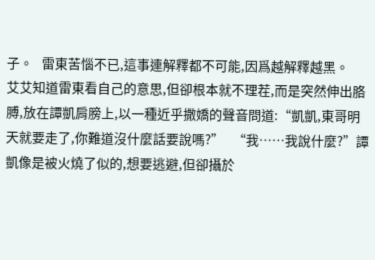子。   雷東苦惱不已,這事連解釋都不可能,因爲越解釋越黑。   艾艾知道雷東看自己的意思,但卻根本就不理茬,而是突然伸出胳膊,放在譚凱肩膀上,以一種近乎撒嬌的聲音問道:“凱凱,東哥明天就要走了,你難道沒什麼話要說嗎?”   “我……我說什麼?”譚凱像是被火燒了似的,想要逃避,但卻攝於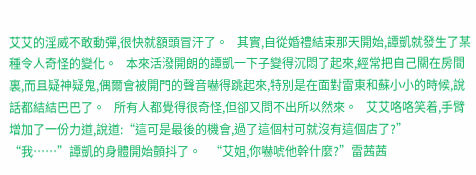艾艾的淫威不敢動彈,很快就額頭冒汗了。   其實,自從婚禮結束那天開始,譚凱就發生了某種令人奇怪的變化。   本來活潑開朗的譚凱一下子變得沉悶了起來,經常把自己關在房間裏,而且疑神疑鬼,偶爾會被開門的聲音嚇得跳起來,特別是在面對雷東和蘇小小的時候,說話都結結巴巴了。   所有人都覺得很奇怪,但卻又問不出所以然來。   艾艾咯咯笑着,手臂增加了一份力道,說道:“這可是最後的機會,過了這個村可就沒有這個店了?”   “我……”譚凱的身體開始顫抖了。   “艾姐,你嚇唬他幹什麼?”雷茜茜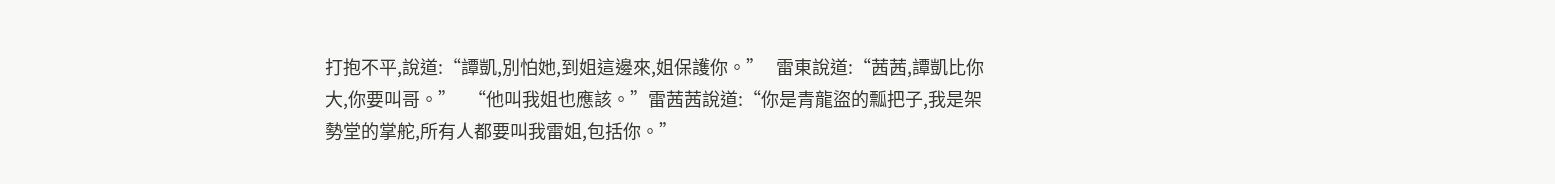打抱不平,說道:“譚凱,別怕她,到姐這邊來,姐保護你。”   雷東說道:“茜茜,譚凱比你大,你要叫哥。”   “他叫我姐也應該。”雷茜茜說道:“你是青龍盜的瓢把子,我是架勢堂的掌舵,所有人都要叫我雷姐,包括你。”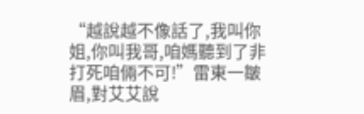“越說越不像話了,我叫你姐,你叫我哥,咱媽聽到了非打死咱倆不可!”雷東一皺眉,對艾艾說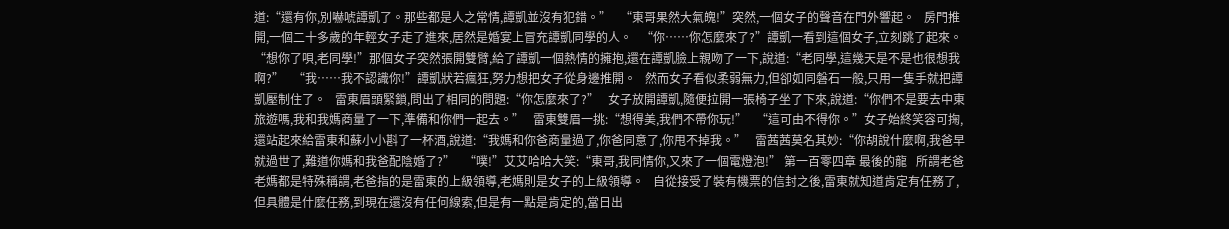道:“還有你,別嚇唬譚凱了。那些都是人之常情,譚凱並沒有犯錯。”   “東哥果然大氣魄!”突然,一個女子的聲音在門外響起。   房門推開,一個二十多歲的年輕女子走了進來,居然是婚宴上冒充譚凱同學的人。   “你……你怎麼來了?”譚凱一看到這個女子,立刻跳了起來。   “想你了唄,老同學!”那個女子突然張開雙臂,給了譚凱一個熱情的擁抱,還在譚凱臉上親吻了一下,說道:“老同學,這幾天是不是也很想我啊?”   “我……我不認識你!”譚凱狀若瘋狂,努力想把女子從身邊推開。   然而女子看似柔弱無力,但卻如同磐石一般,只用一隻手就把譚凱壓制住了。   雷東眉頭緊鎖,問出了相同的問題:“你怎麼來了?”   女子放開譚凱,隨便拉開一張椅子坐了下來,說道:“你們不是要去中東旅遊嗎,我和我媽商量了一下,準備和你們一起去。”   雷東雙眉一挑:“想得美,我們不帶你玩!”   “這可由不得你。”女子始終笑容可掬,還站起來給雷東和蘇小小斟了一杯酒,說道:“我媽和你爸商量過了,你爸同意了,你甩不掉我。”   雷茜茜莫名其妙:“你胡說什麼啊,我爸早就過世了,難道你媽和我爸配陰婚了?”   “噗!”艾艾哈哈大笑:“東哥,我同情你,又來了一個電燈泡!” 第一百零四章 最後的龍   所謂老爸老媽都是特殊稱謂,老爸指的是雷東的上級領導,老媽則是女子的上級領導。   自從接受了裝有機票的信封之後,雷東就知道肯定有任務了,但具體是什麼任務,到現在還沒有任何線索,但是有一點是肯定的,當日出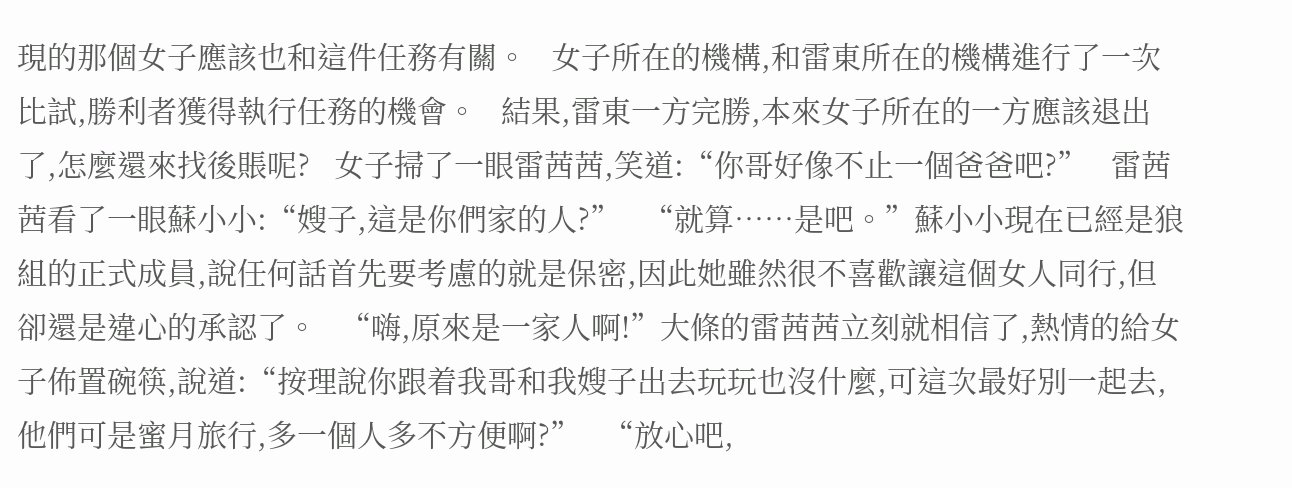現的那個女子應該也和這件任務有關。   女子所在的機構,和雷東所在的機構進行了一次比試,勝利者獲得執行任務的機會。   結果,雷東一方完勝,本來女子所在的一方應該退出了,怎麼還來找後賬呢?   女子掃了一眼雷茜茜,笑道:“你哥好像不止一個爸爸吧?”   雷茜茜看了一眼蘇小小:“嫂子,這是你們家的人?”   “就算……是吧。”蘇小小現在已經是狼組的正式成員,說任何話首先要考慮的就是保密,因此她雖然很不喜歡讓這個女人同行,但卻還是違心的承認了。   “嗨,原來是一家人啊!”大條的雷茜茜立刻就相信了,熱情的給女子佈置碗筷,說道:“按理說你跟着我哥和我嫂子出去玩玩也沒什麼,可這次最好別一起去,他們可是蜜月旅行,多一個人多不方便啊?”   “放心吧,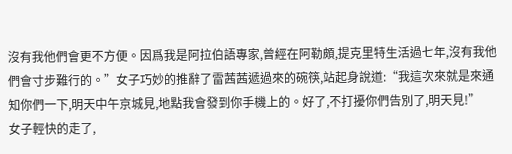沒有我他們會更不方便。因爲我是阿拉伯語專家,曾經在阿勒頗,提克里特生活過七年,沒有我他們會寸步難行的。”女子巧妙的推辭了雷茜茜遞過來的碗筷,站起身說道:“我這次來就是來通知你們一下,明天中午京城見,地點我會發到你手機上的。好了,不打擾你們告別了,明天見!”   女子輕快的走了,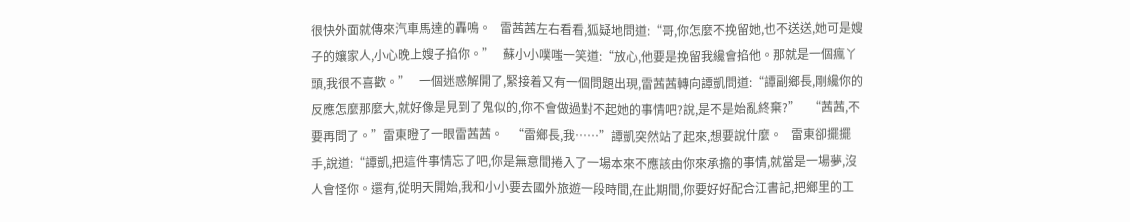很快外面就傳來汽車馬達的轟鳴。   雷茜茜左右看看,狐疑地問道:“哥,你怎麼不挽留她,也不送送,她可是嫂子的孃家人,小心晚上嫂子掐你。”   蘇小小噗嗤一笑道:“放心,他要是挽留我纔會掐他。那就是一個瘋丫頭,我很不喜歡。”   一個迷惑解開了,緊接着又有一個問題出現,雷茜茜轉向譚凱問道:“譚副鄉長,剛纔你的反應怎麼那麼大,就好像是見到了鬼似的,你不會做過對不起她的事情吧?說,是不是始亂終棄?”   “茜茜,不要再問了。”雷東瞪了一眼雷茜茜。   “雷鄉長,我……”譚凱突然站了起來,想要說什麼。   雷東卻擺擺手,說道:“譚凱,把這件事情忘了吧,你是無意間捲入了一場本來不應該由你來承擔的事情,就當是一場夢,沒人會怪你。還有,從明天開始,我和小小要去國外旅遊一段時間,在此期間,你要好好配合江書記,把鄉里的工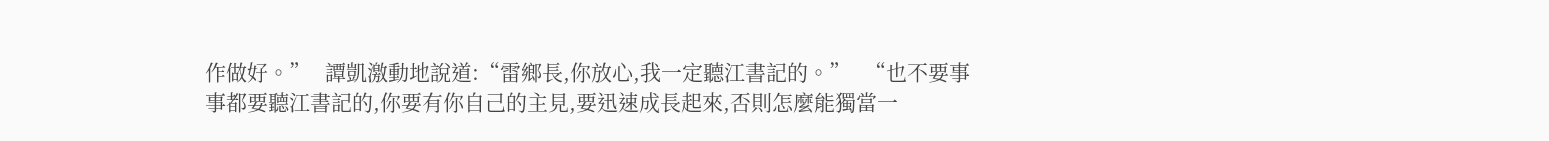作做好。”   譚凱激動地說道:“雷鄉長,你放心,我一定聽江書記的。”   “也不要事事都要聽江書記的,你要有你自己的主見,要迅速成長起來,否則怎麼能獨當一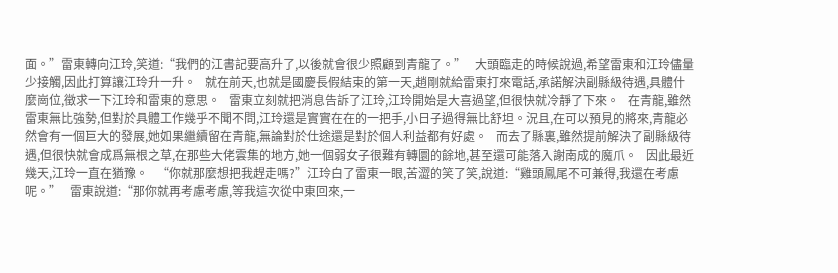面。”雷東轉向江玲,笑道:“我們的江書記要高升了,以後就會很少照顧到青龍了。”   大頭臨走的時候說過,希望雷東和江玲儘量少接觸,因此打算讓江玲升一升。   就在前天,也就是國慶長假結束的第一天,趙剛就給雷東打來電話,承諾解決副縣級待遇,具體什麼崗位,徵求一下江玲和雷東的意思。   雷東立刻就把消息告訴了江玲,江玲開始是大喜過望,但很快就冷靜了下來。   在青龍,雖然雷東無比強勢,但對於具體工作幾乎不聞不問,江玲還是實實在在的一把手,小日子過得無比舒坦。況且,在可以預見的將來,青龍必然會有一個巨大的發展,她如果繼續留在青龍,無論對於仕途還是對於個人利益都有好處。   而去了縣裏,雖然提前解決了副縣級待遇,但很快就會成爲無根之草,在那些大佬雲集的地方,她一個弱女子很難有轉圜的餘地,甚至還可能落入謝南成的魔爪。   因此最近幾天,江玲一直在猶豫。   “你就那麼想把我趕走嗎?”江玲白了雷東一眼,苦澀的笑了笑,說道:“雞頭鳳尾不可兼得,我還在考慮呢。”   雷東說道:“那你就再考慮考慮,等我這次從中東回來,一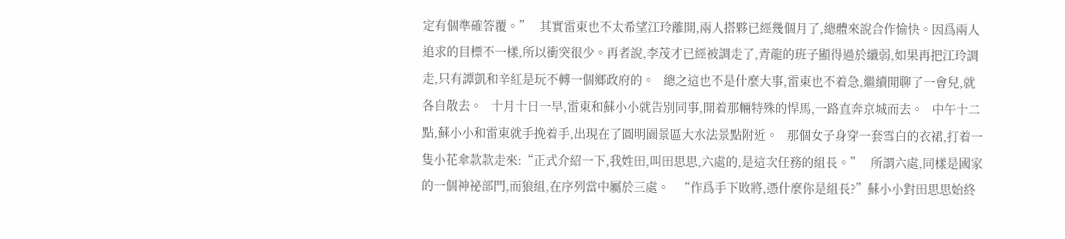定有個準確答覆。”   其實雷東也不太希望江玲離開,兩人搭夥已經幾個月了,總體來說合作愉快。因爲兩人追求的目標不一樣,所以衝突很少。再者說,李茂才已經被調走了,青龍的班子顯得過於纖弱,如果再把江玲調走,只有譚凱和辛紅是玩不轉一個鄉政府的。   總之這也不是什麼大事,雷東也不着急,繼續閒聊了一會兒,就各自散去。   十月十日一早,雷東和蘇小小就告別同事,開着那輛特殊的悍馬,一路直奔京城而去。   中午十二點,蘇小小和雷東就手挽着手,出現在了圓明園景區大水法景點附近。   那個女子身穿一套雪白的衣裙,打着一隻小花傘款款走來:“正式介紹一下,我姓田,叫田思思,六處的,是這次任務的組長。”   所謂六處,同樣是國家的一個神祕部門,而狼組,在序列當中屬於三處。   “作爲手下敗將,憑什麼你是組長?”蘇小小對田思思始終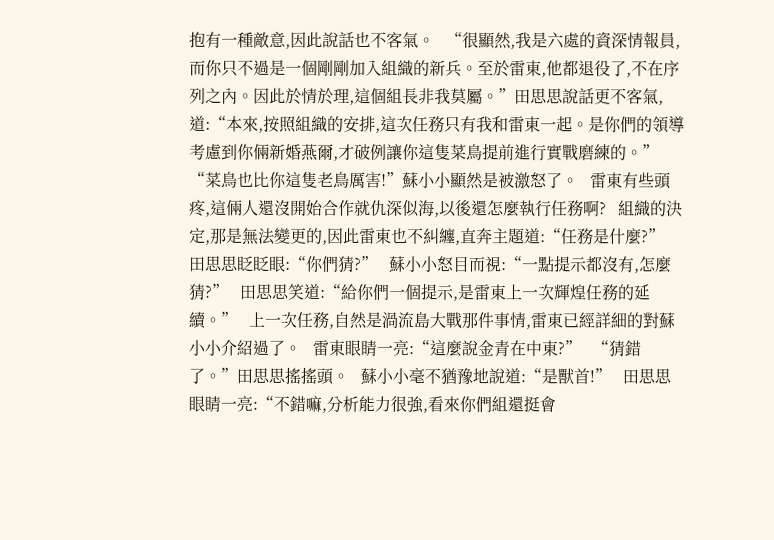抱有一種敵意,因此說話也不客氣。   “很顯然,我是六處的資深情報員,而你只不過是一個剛剛加入組織的新兵。至於雷東,他都退役了,不在序列之內。因此於情於理,這個組長非我莫屬。”田思思說話更不客氣,道:“本來,按照組織的安排,這次任務只有我和雷東一起。是你們的領導考慮到你倆新婚燕爾,才破例讓你這隻菜鳥提前進行實戰磨練的。”   “菜鳥也比你這隻老鳥厲害!”蘇小小顯然是被激怒了。   雷東有些頭疼,這倆人還沒開始合作就仇深似海,以後還怎麼執行任務啊?   組織的決定,那是無法變更的,因此雷東也不糾纏,直奔主題道:“任務是什麼?”   田思思眨眨眼:“你們猜?”   蘇小小怒目而視:“一點提示都沒有,怎麼猜?”   田思思笑道:“給你們一個提示,是雷東上一次輝煌任務的延續。”   上一次任務,自然是渦流島大戰那件事情,雷東已經詳細的對蘇小小介紹過了。   雷東眼睛一亮:“這麼說金青在中東?”   “猜錯了。”田思思搖搖頭。   蘇小小毫不猶豫地說道:“是獸首!”   田思思眼睛一亮:“不錯嘛,分析能力很強,看來你們組還挺會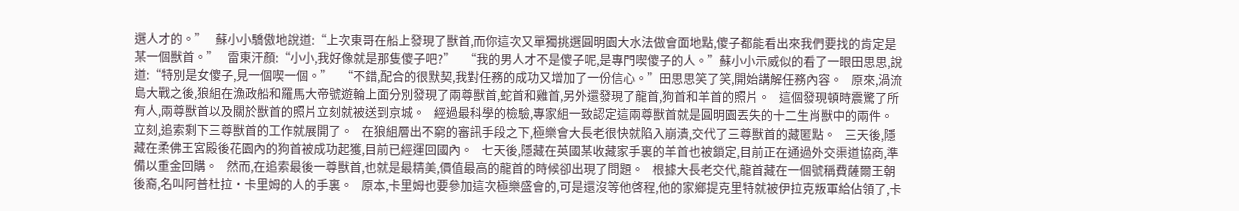選人才的。”   蘇小小驕傲地說道:“上次東哥在船上發現了獸首,而你這次又單獨挑選圓明園大水法做會面地點,傻子都能看出來我們要找的肯定是某一個獸首。”   雷東汗顏:“小小,我好像就是那隻傻子吧?”   “我的男人才不是傻子呢,是專門喫傻子的人。”蘇小小示威似的看了一眼田思思,說道:“特別是女傻子,見一個喫一個。”   “不錯,配合的很默契,我對任務的成功又增加了一份信心。”田思思笑了笑,開始講解任務內容。   原來,渦流島大戰之後,狼組在漁政船和羅馬大帝號遊輪上面分別發現了兩尊獸首,蛇首和雞首,另外還發現了龍首,狗首和羊首的照片。   這個發現頓時震驚了所有人,兩尊獸首以及關於獸首的照片立刻就被送到京城。   經過最科學的檢驗,專家組一致認定這兩尊獸首就是圓明園丟失的十二生肖獸中的兩件。   立刻,追索剩下三尊獸首的工作就展開了。   在狼組層出不窮的審訊手段之下,極樂會大長老很快就陷入崩潰,交代了三尊獸首的藏匿點。   三天後,隱藏在柔佛王宮殿後花園內的狗首被成功起獲,目前已經運回國內。   七天後,隱藏在英國某收藏家手裏的羊首也被鎖定,目前正在通過外交渠道協商,準備以重金回購。   然而,在追索最後一尊獸首,也就是最精美,價值最高的龍首的時候卻出現了問題。   根據大長老交代,龍首藏在一個號稱費薩爾王朝後裔,名叫阿普杜拉·卡里姆的人的手裏。   原本,卡里姆也要參加這次極樂盛會的,可是還沒等他啓程,他的家鄉提克里特就被伊拉克叛軍給佔領了,卡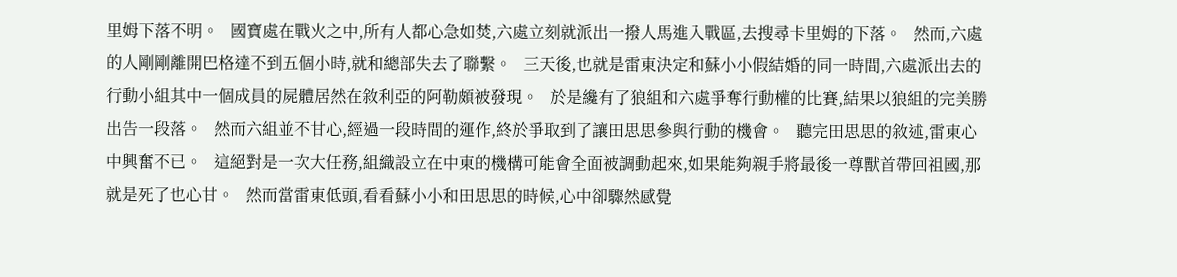里姆下落不明。   國寶處在戰火之中,所有人都心急如焚,六處立刻就派出一撥人馬進入戰區,去搜尋卡里姆的下落。   然而,六處的人剛剛離開巴格達不到五個小時,就和總部失去了聯繫。   三天後,也就是雷東決定和蘇小小假結婚的同一時間,六處派出去的行動小組其中一個成員的屍體居然在敘利亞的阿勒頗被發現。   於是纔有了狼組和六處爭奪行動權的比賽,結果以狼組的完美勝出告一段落。   然而六組並不甘心,經過一段時間的運作,終於爭取到了讓田思思參與行動的機會。   聽完田思思的敘述,雷東心中興奮不已。   這絕對是一次大任務,組織設立在中東的機構可能會全面被調動起來,如果能夠親手將最後一尊獸首帶回祖國,那就是死了也心甘。   然而當雷東低頭,看看蘇小小和田思思的時候,心中卻驟然感覺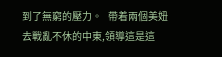到了無窮的壓力。   帶着兩個美妞去戰亂不休的中東,領導這是這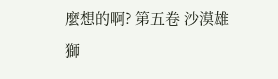麼想的啊? 第五卷 沙漠雄獅